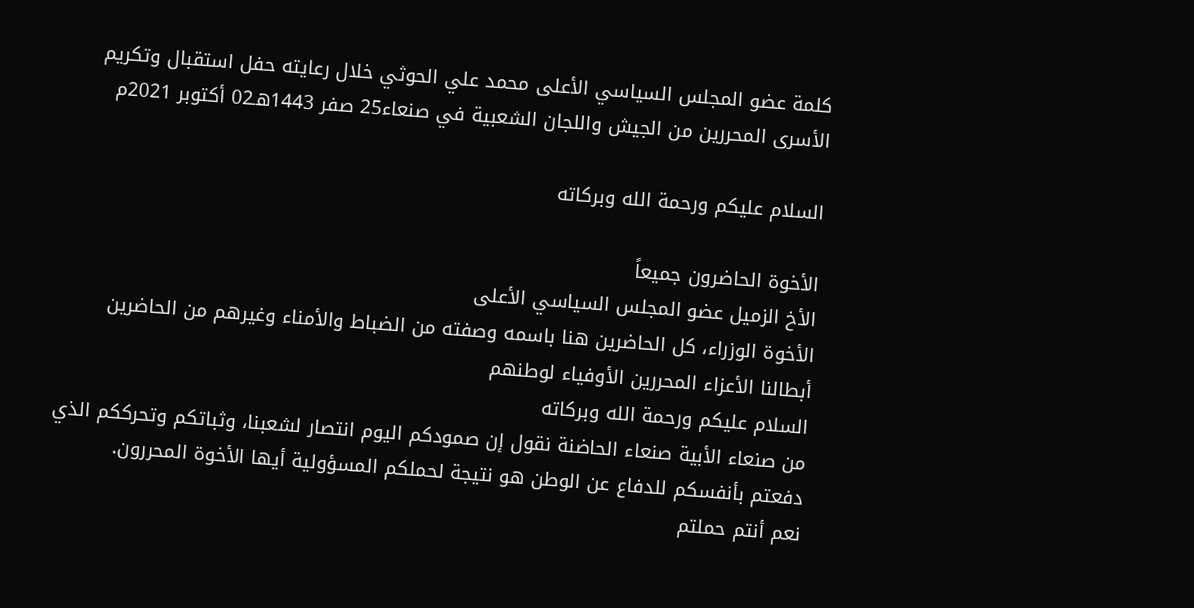كلمة عضو المجلس السياسي الأعلى محمد علي الحوثي خلال رعايته حفل استقبال وتكريم الأسرى المحررين من الجيش واللجان الشعبية في صنعاء25 صفر 1443هـ02 أكتوبر 2021م

السلام عليكم ورحمة الله وبركاته

الأخوة الحاضرون جميعاً
الأخ الزميل عضو المجلس السياسي الأعلى
الأخوة الوزراء، كل الحاضرين هنا باسمه وصفته من الضباط والأمناء وغيرهم من الحاضرين
أبطالنا الأعزاء المحررين الأوفياء لوطنهم
السلام عليكم ورحمة الله وبركاته
من صنعاء الأبية صنعاء الحاضنة نقول إن صمودكم اليوم انتصار لشعبنا، وثباتكم وتحرككم الذي دفعتم بأنفسكم للدفاع عن الوطن هو نتيجة لحملكم المسؤولية أيها الأخوة المحررون.
نعم أنتم حملتم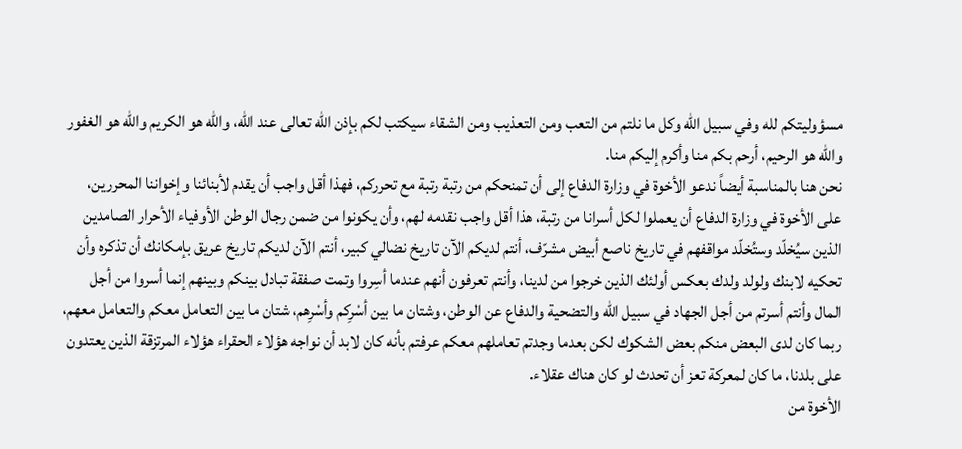مسؤوليتكم لله وفي سبيل الله وكل ما نلتم من التعب ومن التعذيب ومن الشقاء سيكتب لكم بإذن الله تعالى عند الله، والله هو الكريم والله هو الغفور والله هو الرحيم، أرحم بكم منا وأكرم إليكم منا.
نحن هنا بالمناسبة أيضاً ندعو الأخوة في وزارة الدفاع إلى أن تمنحكم من رتبة رتبة مع تحرركم، فهذا أقل واجب أن يقدم لأبنائنا وإخواننا المحررين، على الأخوة في وزارة الدفاع أن يعملوا لكل أسرانا من رتبة، هذا أقل واجب نقدمه لهم، وأن يكونوا من ضمن رجال الوطن الأوفياء الأحرار الصامدين الذين سيُخلّد وستُخلّد مواقفهم في تاريخ ناصع أبيض مشرّف، أنتم لديكم الآن تاريخ نضالي كبير، أنتم الآن لديكم تاريخ عريق بإمكانك أن تذكره وأن تحكيه لابنك ولولد ولدك بعكس أولئك الذين خرجوا من لدينا، وأنتم تعرفون أنهم عندما أسِروا وتمت صفقة تبادل بينكم وبينهم إنما أسروا من أجل المال وأنتم أسرتم من أجل الجهاد في سبيل الله والتضحية والدفاع عن الوطن، وشتان ما بين أسْرِكم وأسْرِهم، شتان ما بين التعامل معكم والتعامل معهم، ربما كان لدى البعض منكم بعض الشكوك لكن بعدما وجدتم تعاملهم معكم عرفتم بأنه كان لابد أن نواجه هؤلاء الحقراء هؤلاء المرتزقة الذين يعتدون على بلدنا، ما كان لمعركة تعز أن تحدث لو كان هناك عقلاء.
الأخوة من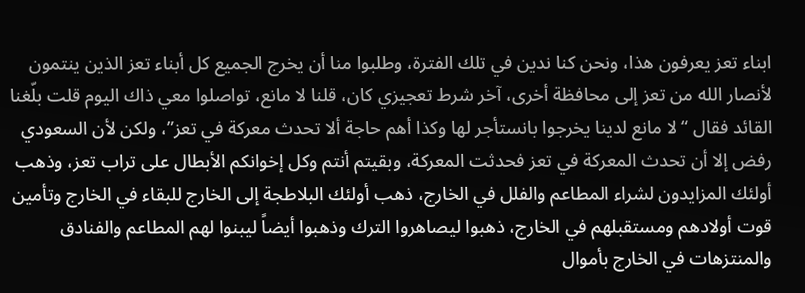ابناء تعز يعرفون هذا، ونحن كنا ندين في تلك الفترة، وطلبوا منا أن يخرج الجميع كل أبناء تعز الذين ينتمون لأنصار الله من تعز إلى محافظة أخرى، آخر شرط تعجيزي كان، قلنا لا مانع، تواصلوا معي ذاك اليوم قلت بلّغنا القائد فقال “لا مانع لدينا يخرجوا بانستأجر لها وكذا أهم حاجة ألا تحدث معركة في تعز”، ولكن لأن السعودي رفض إلا أن تحدث المعركة في تعز فحدثت المعركة، وبقيتم أنتم وكل إخوانكم الأبطال على تراب تعز، وذهب أولئك المزايدون لشراء المطاعم والفلل في الخارج، ذهب أولئك البلاطجة إلى الخارج للبقاء في الخارج وتأمين قوت أولادهم ومستقبلهم في الخارج، ذهبوا ليصاهروا الترك وذهبوا أيضاً ليبنوا لهم المطاعم والفنادق والمنتزهات في الخارج بأموال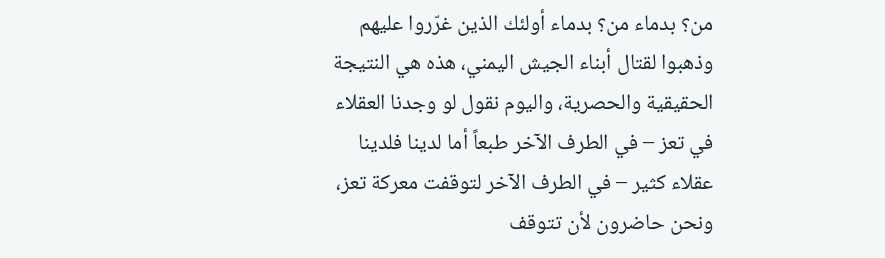من؟ بدماء من؟ بدماء أولئك الذين غرّروا عليهم وذهبوا لقتال أبناء الجيش اليمني، هذه هي النتيجة الحقيقية والحصرية، واليوم نقول لو وجدنا العقلاء في تعز – في الطرف الآخر طبعاً أما لدينا فلدينا عقلاء كثير – في الطرف الآخر لتوقفت معركة تعز، ونحن حاضرون لأن تتوقف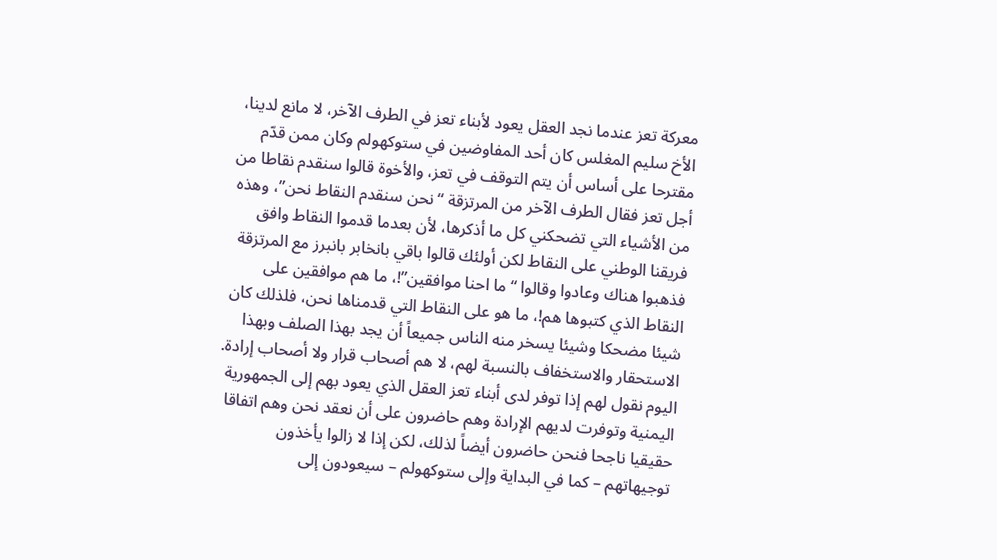معركة تعز عندما نجد العقل يعود لأبناء تعز في الطرف الآخر، لا مانع لدينا، الأخ سليم المغلس كان أحد المفاوضين في ستوكهولم وكان ممن قدّم مقترحا على أساس أن يتم التوقف في تعز، والأخوة قالوا سنقدم نقاطا من أجل تعز فقال الطرف الآخر من المرتزقة “نحن سنقدم النقاط نحن”، وهذه من الأشياء التي تضحكني كل ما أذكرها، لأن بعدما قدموا النقاط وافق فريقنا الوطني على النقاط لكن أولئك قالوا باقي بانخابر بانبرز مع المرتزقة فذهبوا هناك وعادوا وقالوا “ما احنا موافقين”!، ما هم موافقين على النقاط الذي كتبوها هم!، ما هو على النقاط التي قدمناها نحن، فلذلك كان شيئا مضحكا وشيئا يسخر منه الناس جميعاً أن يجد بهذا الصلف وبهذا الاستحقار والاستخفاف بالنسبة لهم، لا هم أصحاب قرار ولا أصحاب إرادة.
اليوم نقول لهم إذا توفر لدى أبناء تعز العقل الذي يعود بهم إلى الجمهورية اليمنية وتوفرت لديهم الإرادة وهم حاضرون على أن نعقد نحن وهم اتفاقا حقيقيا ناجحا فنحن حاضرون أيضاً لذلك، لكن إذا لا زالوا يأخذون توجيهاتهم – كما في البداية وإلى ستوكهولم – سيعودون إلى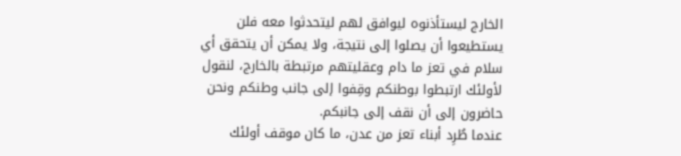الخارج ليستأذنوه ليوافق لهم ليتحدثوا معه فلن يستطيعوا أن يصلوا إلى نتيجة، ولا يمكن أن يتحقق أي سلام في تعز ما دام وعقليتهم مرتبطة بالخارج، لنقول لأولئك ارتبطوا بوطنكم وقِفوا إلى جانب وطنكم ونحن حاضرون إلى أن نقف إلى جانبكم.
عندما طُرِد أبناء تعز من عدن، ما كان موقف أولئك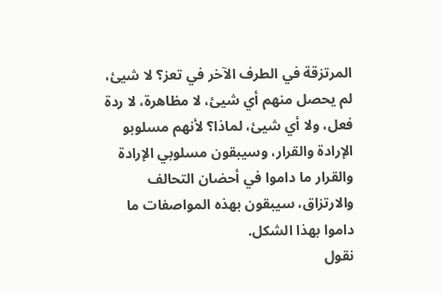المرتزقة في الطرف الآخر في تعز؟ لا شيئ، لم يحصل منهم أي شيئ، لا مظاهرة، لا ردة فعل، ولا أي شيئ، لماذا؟ لأنهم مسلوبو الإرادة والقرار، وسيبقون مسلوبي الإرادة والقرار ما داموا في أحضان التحالف والارتزاق، سيبقون بهذه المواصفات ما داموا بهذا الشكل.
نقول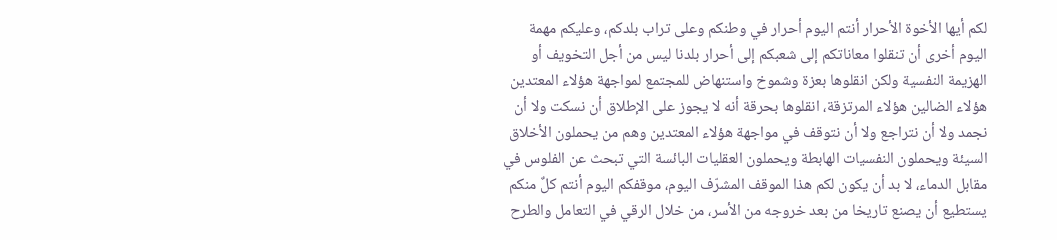لكم أيها الأخوة الأحرار أنتم اليوم أحرار في وطنكم وعلى تراب بلدكم، وعليكم مهمة اليوم أخرى أن تنقلوا معاناتكم إلى شعبكم إلى أحرار بلدنا ليس من أجل التخويف أو الهزيمة النفسية ولكن انقلوها بعزة وشموخ واستنهاض للمجتمع لمواجهة هؤلاء المعتدين هؤلاء الضالين هؤلاء المرتزقة، انقلوها بحرقة أنه لا يجوز على الإطلاق أن نسكت ولا أن نجمد ولا أن نتراجع ولا أن نتوقف في مواجهة هؤلاء المعتدين وهم من يحملون الأخلاق السيئة ويحملون النفسيات الهابطة ويحملون العقليات البائسة التي تبحث عن الفلوس في مقابل الدماء، لا بد أن يكون لكم هذا الموقف المشرّف اليوم، موقفكم اليوم أنتم كلٌ منكم يستطيع أن يصنع تاريخا من بعد خروجه من الأسر، من خلال الرقي في التعامل والطرح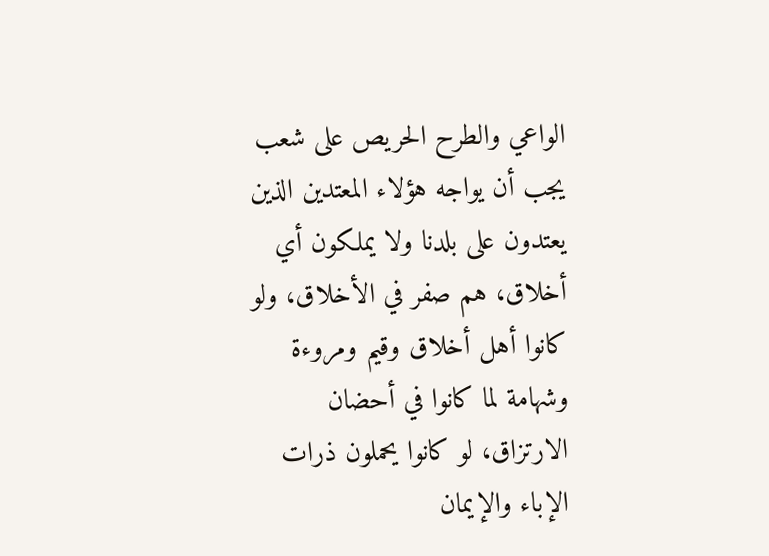الواعي والطرح الحريص على شعب يجب أن يواجه هؤلاء المعتدين الذين يعتدون على بلدنا ولا يملكون أي أخلاق، هم صفر في الأخلاق، ولو كانوا أهل أخلاق وقيم ومروءة وشهامة لما كانوا في أحضان الارتزاق، لو كانوا يحملون ذرات الإباء والإيمان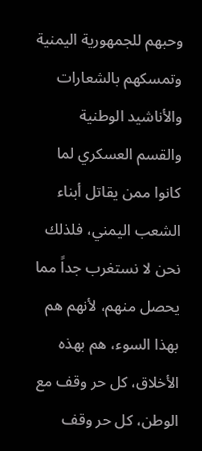وحبهم للجمهورية اليمنية وتمسكهم بالشعارات والأناشيد الوطنية والقسم العسكري لما كانوا ممن يقاتل أبناء الشعب اليمني، فلذلك نحن لا نستغرب جداً مما يحصل منهم، لأنهم هم بهذا السوء، هم بهذه الأخلاق، كل حر وقف مع الوطن، كل حر وقف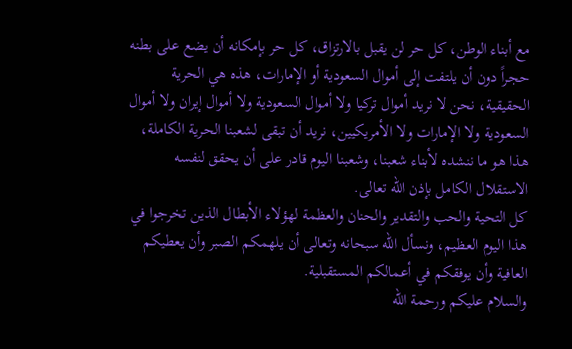مع أبناء الوطن، كل حر لن يقبل بالارتزاق، كل حر بإمكانه أن يضع على بطنه حجراً دون أن يلتفت إلى أموال السعودية أو الإمارات، هذه هي الحرية الحقيقية، نحن لا نريد أموال تركيا ولا أموال السعودية ولا أموال إيران ولا أموال السعودية ولا الإمارات ولا الأمريكيين، نريد أن تبقى لشعبنا الحرية الكاملة، هذا هو ما ننشده لأبناء شعبنا، وشعبنا اليوم قادر على أن يحقق لنفسه الاستقلال الكامل بإذن الله تعالى.
كل التحية والحب والتقدير والحنان والعظمة لهؤلاء الأبطال الذين تخرجوا في هذا اليوم العظيم، ونسأل الله سبحانه وتعالى أن يلهمكم الصبر وأن يعطيكم العافية وأن يوفقكم في أعمالكم المستقبلية.
والسلام عليكم ورحمة الله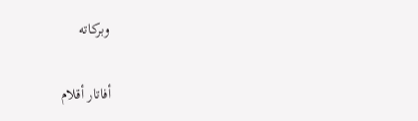وبركاته

أفاتار أقلام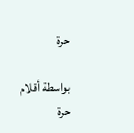حرة

بواسطة أقلام حرة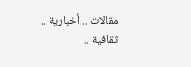مقالات .. أخبارية .. ثقافية ..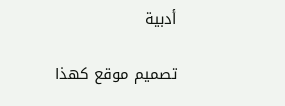أدبية

تصميم موقع كهذا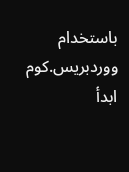باستخدام ووردبريس.كوم
ابدأ